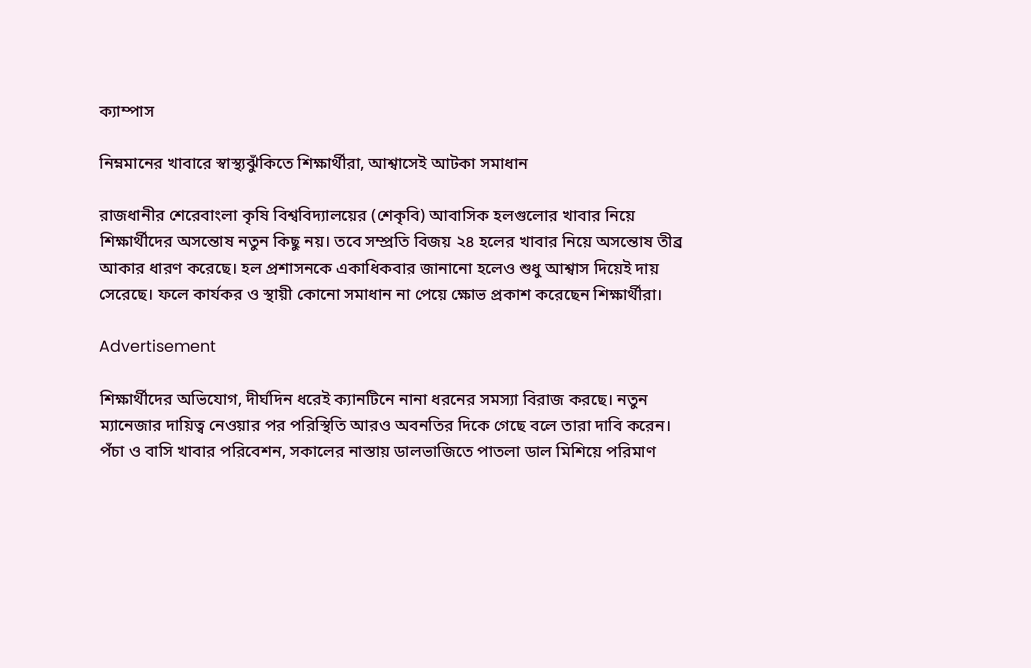ক্যাম্পাস

নিম্নমানের খাবারে স্বাস্থ্যঝুঁকিতে শিক্ষার্থীরা, আশ্বাসেই আটকা সমাধান

রাজধানীর শেরেবাংলা কৃষি বিশ্ববিদ্যালয়ের (শেকৃবি) আবাসিক হলগুলোর খাবার নিয়ে শিক্ষার্থীদের অসন্তোষ নতুন কিছু নয়। তবে সম্প্রতি বিজয় ২৪ হলের খাবার নিয়ে অসন্তোষ তীব্র আকার ধারণ করেছে। হল প্রশাসনকে একাধিকবার জানানো হলেও শুধু আশ্বাস দিয়েই দায় সেরেছে। ফলে কার্যকর ও স্থায়ী কোনো সমাধান না পেয়ে ক্ষোভ প্রকাশ করেছেন শিক্ষার্থীরা।

Advertisement

শিক্ষার্থীদের অভিযোগ, দীর্ঘদিন ধরেই ক্যানটিনে নানা ধরনের সমস্যা বিরাজ করছে। নতুন ম্যানেজার দায়িত্ব নেওয়ার পর পরিস্থিতি আরও অবনতির দিকে গেছে বলে তারা দাবি করেন। পঁচা ও বাসি খাবার পরিবেশন, সকালের নাস্তায় ডালভাজিতে পাতলা ডাল মিশিয়ে পরিমাণ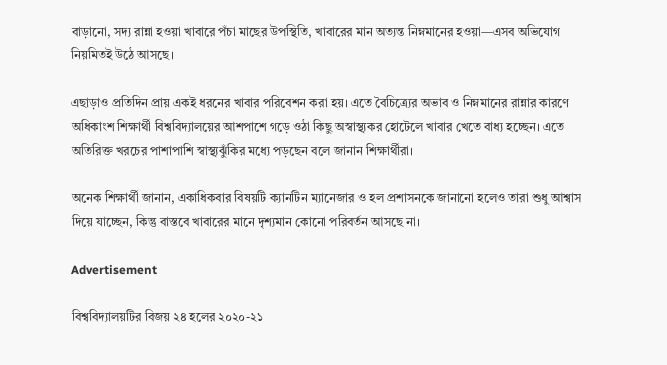বাড়ানো, সদ্য রান্না হ‌ওয়া খাবারে পঁচা মাছের উপস্থিতি, খাবারের মান অত্যন্ত নিম্নমানের হওয়া—এসব অভিযোগ নিয়মিতই উঠে আসছে।

এছাড়াও প্রতিদিন প্রায় একই ধরনের খাবার পরিবেশন করা হয়। এতে বৈচিত্র্যের অভাব ও নিম্নমানের রান্নার কারণে অধিকাংশ শিক্ষার্থী বিশ্ববিদ্যালয়ের আশপাশে গড়ে ওঠা কিছু অস্বাস্থ্যকর হোটেলে খাবার খেতে বাধ্য হচ্ছেন। এতে অতিরিক্ত খরচের পাশাপাশি স্বাস্থ্যঝুঁকির মধ্যে পড়ছেন বলে জানান শিক্ষার্থীরা।

অনেক শিক্ষার্থী জানান, একাধিকবার বিষয়টি ক্যানটিন ম্যানেজার ও হল প্রশাসনকে জানানো হলেও তারা শুধু আশ্বাস দিয়ে যাচ্ছেন, কিন্তু বাস্তবে খাবারের মানে দৃশ্যমান কোনো পরিবর্তন আসছে না।

Advertisement

বিশ্ববিদ্যালয়টির বিজয় ২৪ হলের ২০২০-২১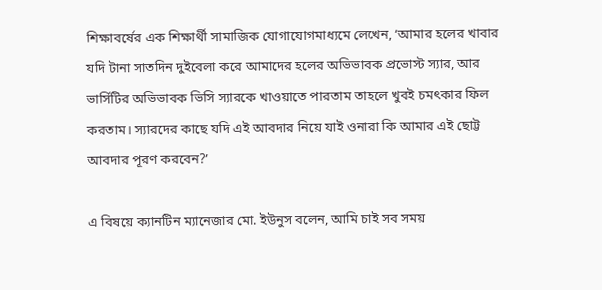শিক্ষাবর্ষের এক শিক্ষার্থী সামাজিক যোগাযোগমাধ্যমে লেখেন, ‘আমার হলের খাবার যদি টানা সাতদিন দুইবেলা করে আমাদের হলের অভিভাবক প্রভোস্ট স্যার, আর ভার্সিটির অভিভাবক ভিসি স্যারকে খাওয়াতে পারতাম তাহলে খুবই চমৎকার ফিল করতাম। স্যারদের কাছে যদি এই আবদার নিয়ে যাই ওনারা কি আমার এই ছোট্ট আবদার পূরণ করবেন?’

এ বিষয়ে ক্যানটিন ম্যানেজার মো. ইউনুস বলেন, আমি চাই সব সময়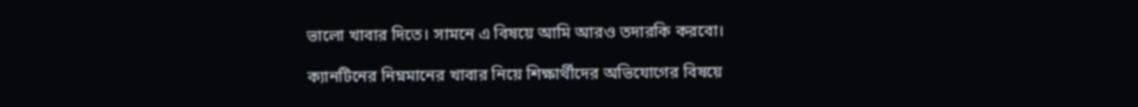ভালো খাবার দিতে। সামনে এ বিষয়ে আমি আরও তদারকি করবো।

ক্যানটিনের নিম্নমানের খাবার নিয়ে শিক্ষার্থীদের অভিযোগের বিষয়ে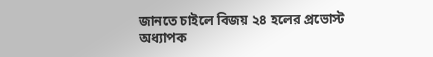জানতে চাইলে বিজয় ২৪ হলের প্রভোস্ট অধ্যাপক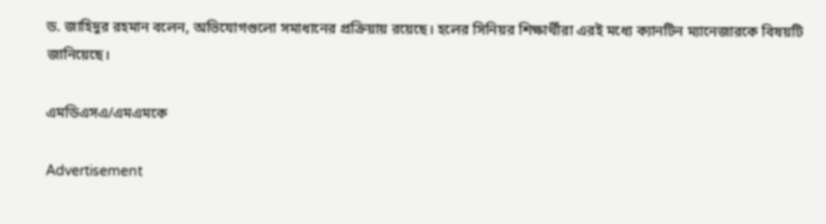ড. জাহিদুর রহমান বলেন, অভিযোগগুলো সমাধানের প্রক্রিয়ায় রয়েছে। হলের সিনিয়র শিক্ষার্থীরা এরই মধ্যে ক্যানটিন ম্যানেজারকে বিষয়টি জানিয়েছে।

এমডি‌এস‌এ/এমএমকে

Advertisement